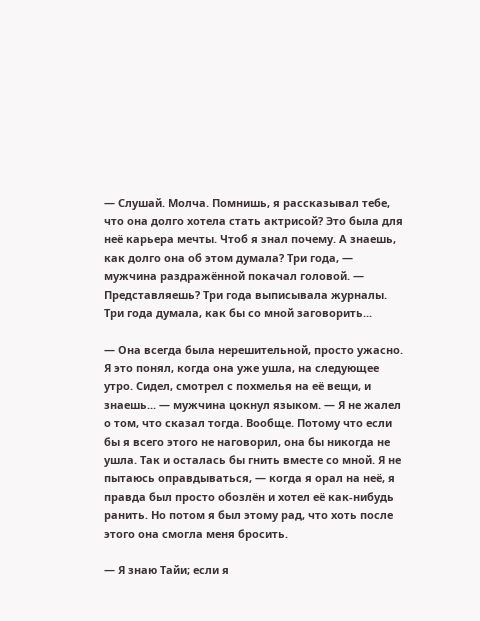— Слушай. Молча. Помнишь, я рассказывал тебе, что она долго хотела стать актрисой? Это была для неё карьера мечты. Чтоб я знал почему. А знаешь, как долго она об этом думала? Три года, — мужчина раздражённой покачал головой. — Представляешь? Три года выписывала журналы. Три года думала, как бы со мной заговорить...

— Она всегда была нерешительной, просто ужасно. Я это понял, когда она уже ушла, на следующее утро. Сидел, смотрел с похмелья на её вещи, и знаешь... — мужчина цокнул языком. — Я не жалел о том, что сказал тогда. Вообще. Потому что если бы я всего этого не наговорил, она бы никогда не ушла. Так и осталась бы гнить вместе со мной. Я не пытаюсь оправдываться, — когда я орал на неё, я правда был просто обозлён и хотел её как-нибудь ранить. Но потом я был этому рад, что хоть после этого она смогла меня бросить.

— Я знаю Тайи; если я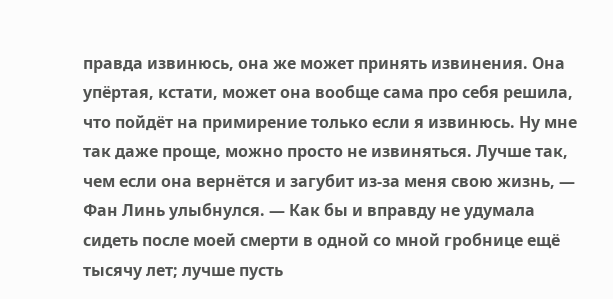правда извинюсь, она же может принять извинения. Она упёртая, кстати, может она вообще сама про себя решила, что пойдёт на примирение только если я извинюсь. Ну мне так даже проще, можно просто не извиняться. Лучше так, чем если она вернётся и загубит из-за меня свою жизнь, — Фан Линь улыбнулся. — Как бы и вправду не удумала сидеть после моей смерти в одной со мной гробнице ещё тысячу лет; лучше пусть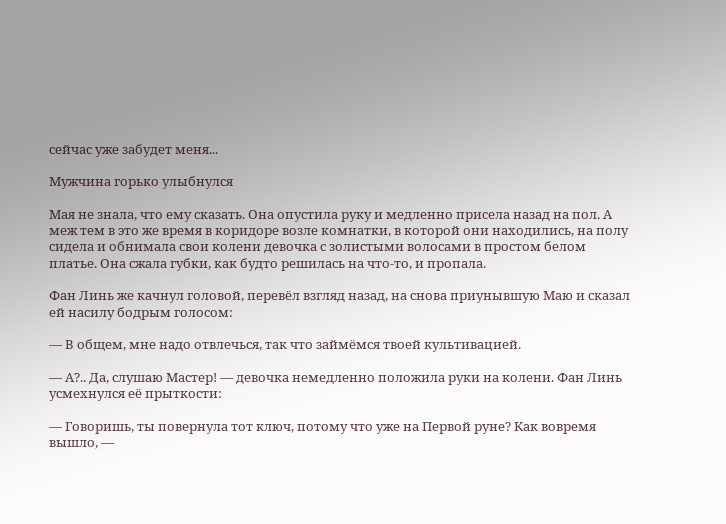сейчас уже забудет меня...

Мужчина горько улыбнулся

Мая не знала, что ему сказать. Она опустила руку и медленно присела назад на пол. А меж тем в это же время в коридоре возле комнатки, в которой они находились, на полу сидела и обнимала свои колени девочка с золистыми волосами в простом белом платье. Она сжала губки, как будто решилась на что-то, и пропала.

Фан Линь же качнул головой, перевёл взгляд назад, на снова приунывшую Маю и сказал ей насилу бодрым голосом:

— В общем, мне надо отвлечься, так что займёмся твоей культивацией.

— А?.. Да, слушаю Мастер! — девочка немедленно положила руки на колени. Фан Линь усмехнулся её прыткости:

— Говоришь, ты повернула тот ключ, потому что уже на Первой руне? Как вовремя вышло, —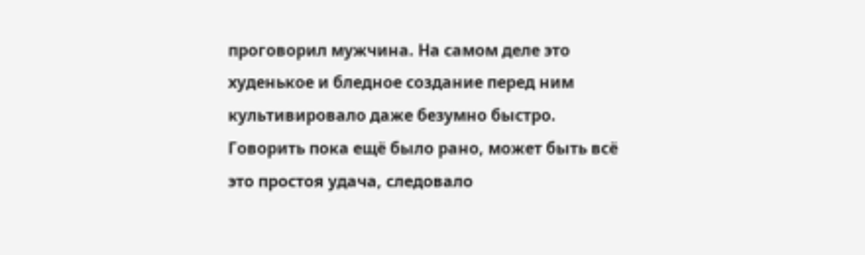проговорил мужчина. На самом деле это худенькое и бледное создание перед ним культивировало даже безумно быстро. Говорить пока ещё было рано, может быть всё это простоя удача, следовало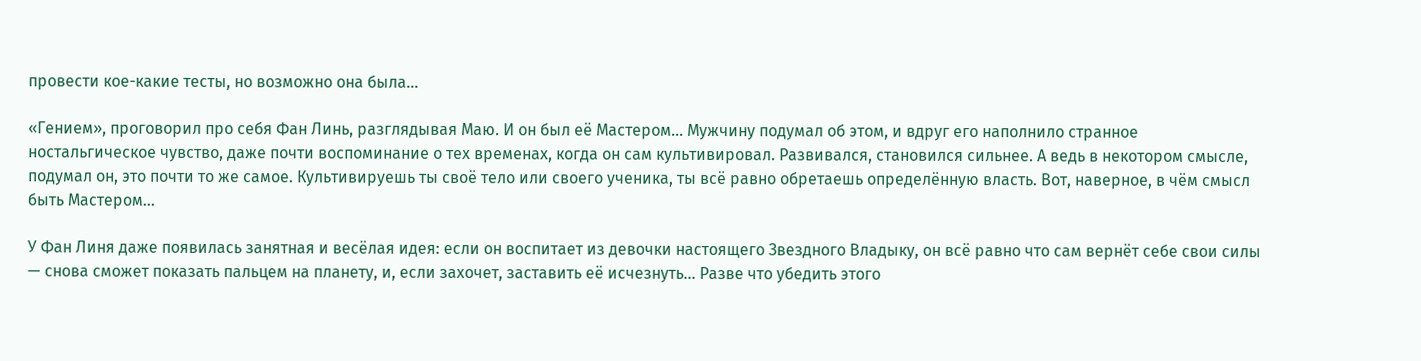провести кое-какие тесты, но возможно она была...

«Гением», проговорил про себя Фан Линь, разглядывая Маю. И он был её Мастером... Мужчину подумал об этом, и вдруг его наполнило странное ностальгическое чувство, даже почти воспоминание о тех временах, когда он сам культивировал. Развивался, становился сильнее. А ведь в некотором смысле, подумал он, это почти то же самое. Культивируешь ты своё тело или своего ученика, ты всё равно обретаешь определённую власть. Вот, наверное, в чём смысл быть Мастером...

У Фан Линя даже появилась занятная и весёлая идея: если он воспитает из девочки настоящего Звездного Владыку, он всё равно что сам вернёт себе свои силы — снова сможет показать пальцем на планету, и, если захочет, заставить её исчезнуть... Разве что убедить этого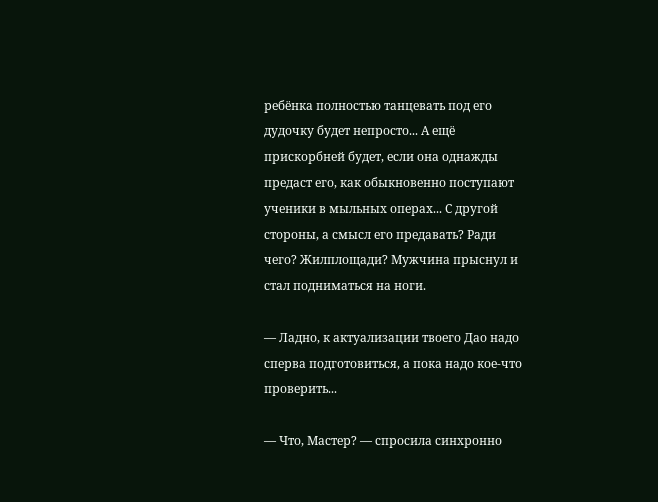ребёнка полностью танцевать под его дудочку будет непросто... А ещё прискорбней будет, если она однажды предаст его, как обыкновенно поступают ученики в мыльных операх... С другой стороны, а смысл его предавать? Ради чего? Жилплощади? Мужчина прыснул и стал подниматься на ноги.

— Ладно, к актуализации твоего Дао надо сперва подготовиться, а пока надо кое-что проверить...

— Что, Мастер? — спросила синхронно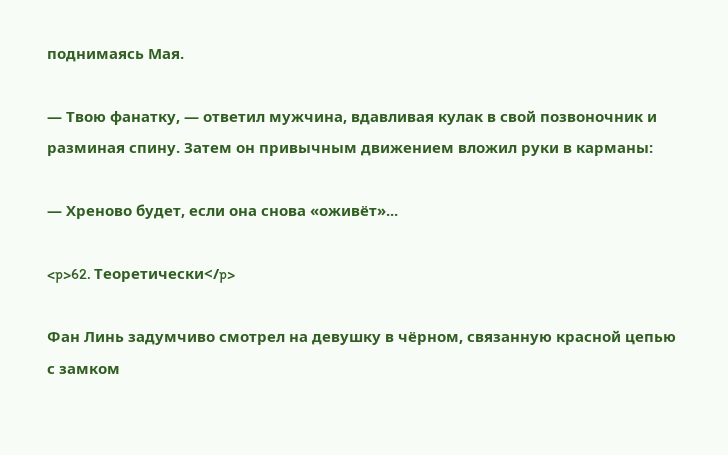поднимаясь Мая.

— Твою фанатку, — ответил мужчина, вдавливая кулак в свой позвоночник и разминая спину. Затем он привычным движением вложил руки в карманы:

— Хреново будет, если она снова «оживёт»...

<p>62. Теоретически</p>

Фан Линь задумчиво смотрел на девушку в чёрном, связанную красной цепью с замком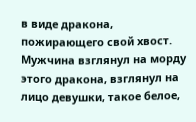в виде дракона, пожирающего свой хвост. Мужчина взглянул на морду этого дракона, взглянул на лицо девушки, такое белое,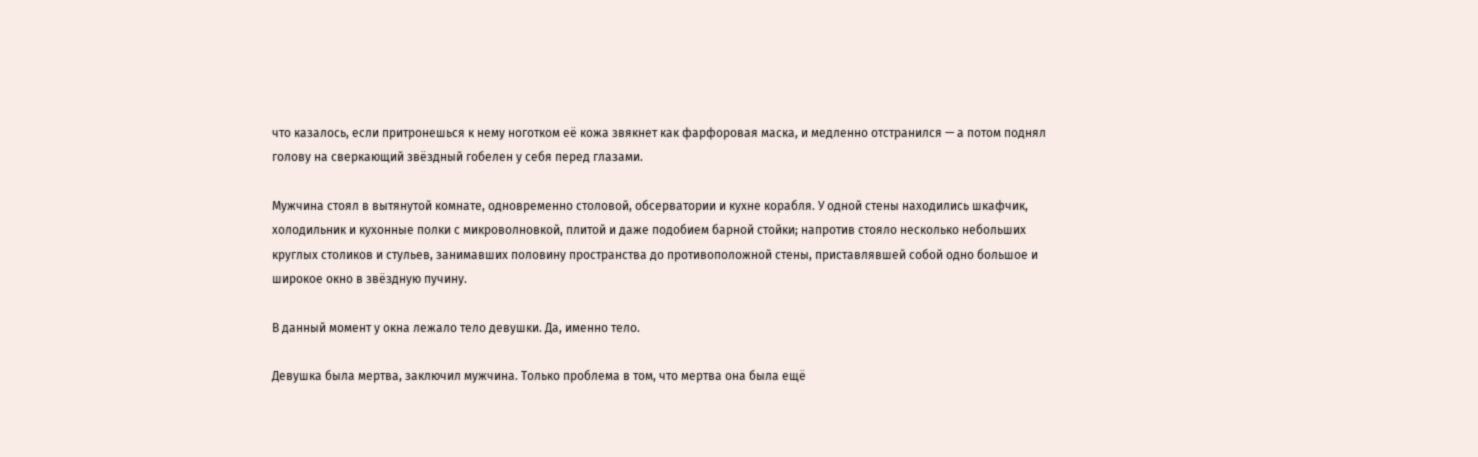что казалось, если притронешься к нему ноготком её кожа звякнет как фарфоровая маска, и медленно отстранился — а потом поднял голову на сверкающий звёздный гобелен у себя перед глазами.

Мужчина стоял в вытянутой комнате, одновременно столовой, обсерватории и кухне корабля. У одной стены находились шкафчик, холодильник и кухонные полки с микроволновкой, плитой и даже подобием барной стойки; напротив стояло несколько небольших круглых столиков и стульев, занимавших половину пространства до противоположной стены, приставлявшей собой одно большое и широкое окно в звёздную пучину.

В данный момент у окна лежало тело девушки. Да, именно тело.

Девушка была мертва, заключил мужчина. Только проблема в том, что мертва она была ещё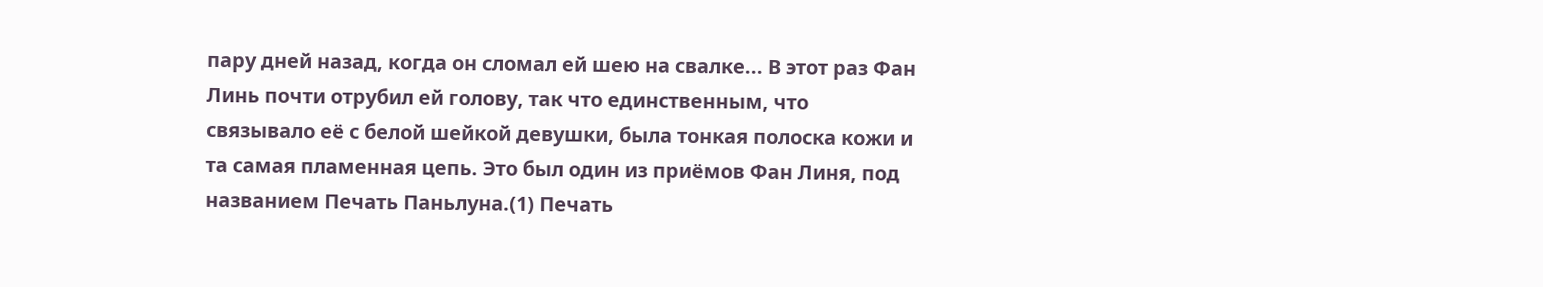пару дней назад, когда он сломал ей шею на свалке... В этот раз Фан Линь почти отрубил ей голову, так что единственным, что связывало её с белой шейкой девушки, была тонкая полоска кожи и та самая пламенная цепь. Это был один из приёмов Фан Линя, под названием Печать Паньлуна.(1) Печать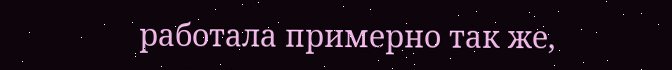работала примерно так же,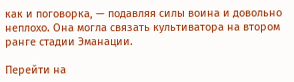как и поговорка, — подавляя силы воина и довольно неплохо. Она могла связать культиватора на втором ранге стадии Эманации.

Перейти на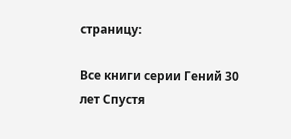страницу:

Все книги серии Гений 30 лет Спустя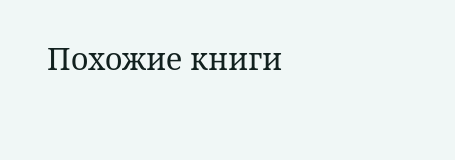Похожие книги